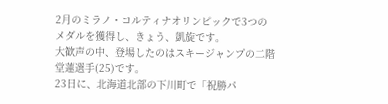2月のミラノ・コルティナオリンピックで3つのメダルを獲得し、きょう、凱旋です。
大歓声の中、登場したのはスキージャンプの二階堂蓮選手(25)です。
23日に、北海道北部の下川町で「祝勝パ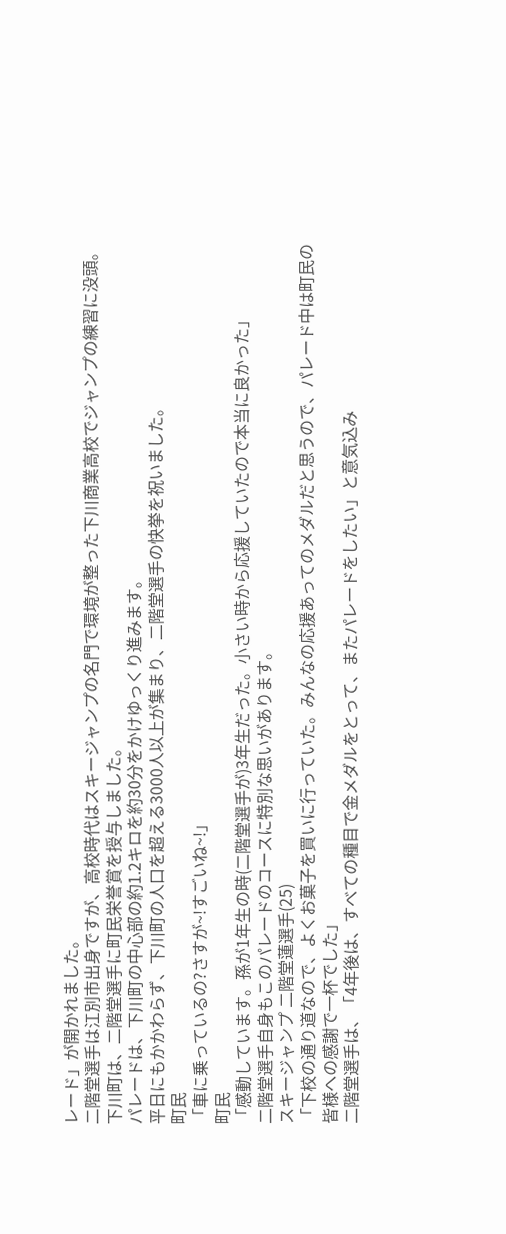レード」が開かれました。
二階堂選手は江別市出身ですが、高校時代はスキージャンプの名門で環境が整った下川商業高校でジャンプの練習に没頭。
下川町は、二階堂選手に町民栄誉賞を授与しました。
パレードは、下川町の中心部の約1.2キロを約30分をかけゆっくり進みます。
平日にもかかわらず、下川町の人口を超える3000人以上が集まり、二階堂選手の快挙を祝いました。
町民
「車に乗っているの?さすが~!すごいね~!」
町民
「感動しています。孫が1年生の時(二階堂選手が)3年生だった。小さい時から応援していたので本当に良かった」
二階堂選手自身もこのパレードのコースに特別な思いがあります。
スキージャンプ 二階堂蓮選手(25)
「下校の通り道なので、よくお菓子を買いに行っていた。みんなの応援あってのメダルだと思うので、パレード中は町民の皆様への感謝で一杯でした」
二階堂選手は、「4年後は、すべての種目で金メダルをとって、またパレードをしたい」と意気込み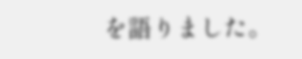を語りました。